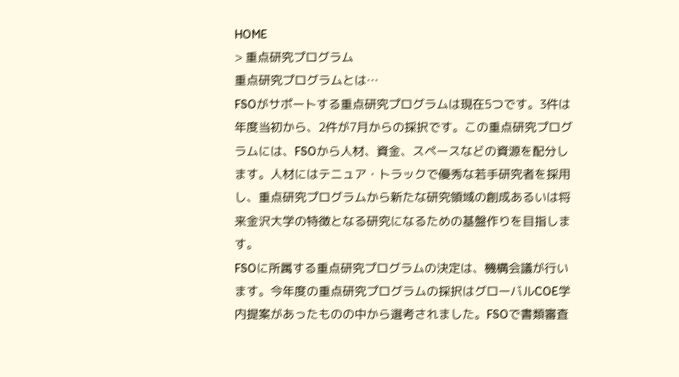HOME
> 重点研究プログラム
重点研究プログラムとは…
FSOがサポートする重点研究プログラムは現在5つです。3件は年度当初から、2件が7月からの採択です。この重点研究プログラムには、FSOから人材、資金、スペースなどの資源を配分します。人材にはテニュア・トラックで優秀な若手研究者を採用し、重点研究プログラムから新たな研究領域の創成あるいは将来金沢大学の特徴となる研究になるための基盤作りを目指します。
FSOに所属する重点研究プログラムの決定は、機構会議が行います。今年度の重点研究プログラムの採択はグローバルCOE学内提案があったものの中から選考されました。FSOで書類審査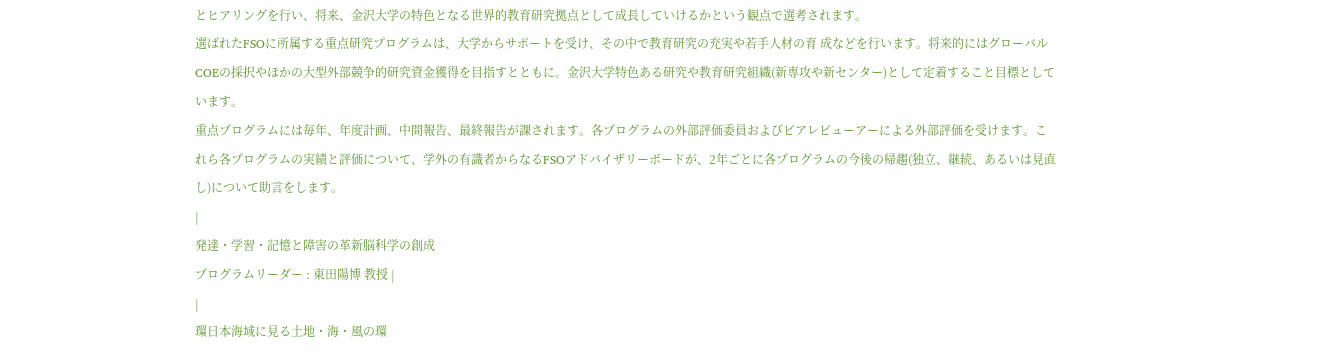とヒアリングを行い、将来、金沢大学の特色となる世界的教育研究拠点として成長していけるかという観点で選考されます。
選ばれたFSOに所属する重点研究プログラムは、大学からサポートを受け、その中で教育研究の充実や若手人材の育 成などを行います。将来的にはグローバルCOEの採択やほかの大型外部競争的研究資金獲得を目指すとともに。金沢大学特色ある研究や教育研究組織(新専攻や新センター)として定着すること目標としています。
重点プログラムには毎年、年度計画、中間報告、最終報告が課されます。各プログラムの外部評価委員およびピアレビューアーによる外部評価を受けます。これら各プログラムの実績と評価について、学外の有識者からなるFSOアドバイザリーボードが、2年ごとに各プログラムの今後の帰趨(独立、継続、あるいは見直し)について助言をします。
|
発達・学習・記憶と障害の革新脳科学の創成
プログラムリーダー : 東田陽博 教授 |
|
環日本海域に見る土地・海・風の環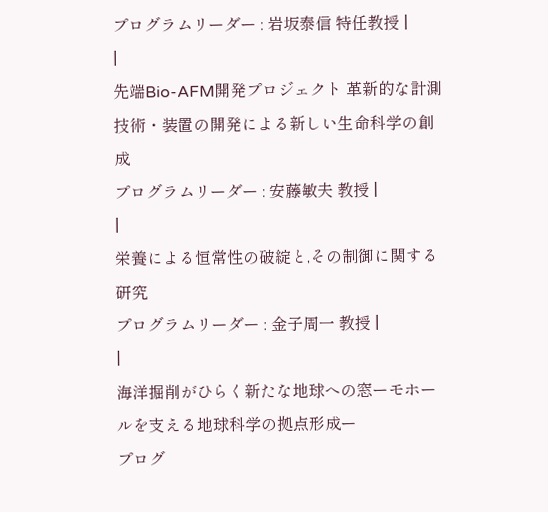プログラムリーダー : 岩坂泰信 特任教授 |
|
先端Bio-AFM開発プロジェクト 革新的な計測技術・装置の開発による新しい生命科学の創成
プログラムリーダー : 安藤敏夫 教授 |
|
栄養による恒常性の破綻と,その制御に関する研究
プログラムリーダー : 金子周一 教授 |
|
海洋掘削がひらく新たな地球への窓ーモホールを支える地球科学の拠点形成ー
プログ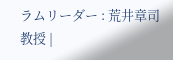ラムリーダー : 荒井章司 教授 |